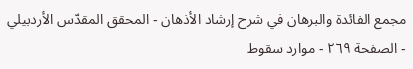مجمع الفائدة والبرهان في شرح إرشاد الأذهان - المحقق المقدّس الأردبيلي - الصفحة ٢٦٩ - موارد سقوط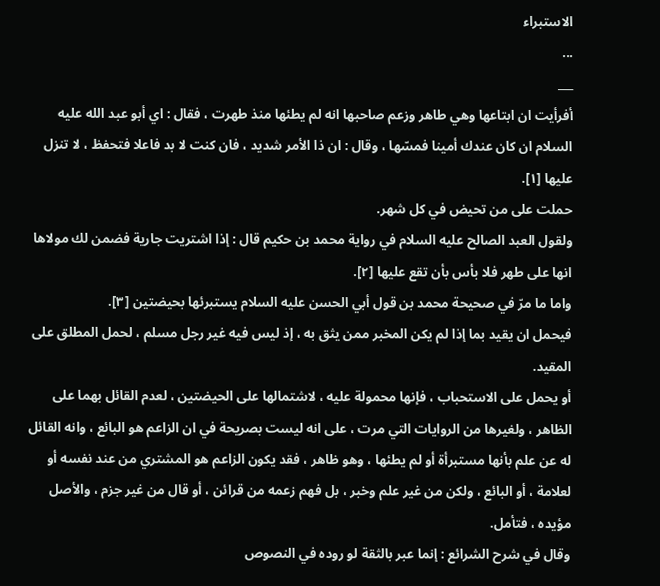الاستبراء
...
___
أفرأيت ان ابتاعها وهي طاهر وزعم صاحبها انه لم يطئها منذ طهرت ، فقال : اي أبو عبد الله عليه السلام ان كان عندك أمينا فمسّها ، وقال : ان ذا الأمر شديد ، فان كنت لا بد فاعلا فتحفظ ، لا تنزل عليها [١].
حملت على من تحيض في كل شهر.
ولقول العبد الصالح عليه السلام في رواية محمد بن حكيم قال : إذا اشتريت جارية فضمن لك مولاها انها على طهر فلا بأس بأن تقع عليها [٢].
واما ما مرّ في صحيحة محمد بن قول أبي الحسن عليه السلام يستبرئها بحيضتين [٣].
فيحمل ان يقيد بما إذا لم يكن المخبر ممن يثق به ، إذ ليس فيه غير رجل مسلم ، لحمل المطلق على المقيد.
أو يحمل على الاستحباب ، فإنها محمولة عليه ، لاشتمالها على الحيضتين ، لعدم القائل بهما على الظاهر ، ولغيرها من الروايات التي مرت ، على انه ليست بصريحة في ان الزاعم هو البائع ، وانه القائل له عن علم بأنها مستبرأة أو لم يطئها ، وهو ظاهر ، فقد يكون الزاعم هو المشتري من عند نفسه أو لعلامة ، أو البائع ، ولكن من غير علم وخبر ، بل فهم زعمه من قرائن ، أو قال من غير جزم ، والأصل مؤيده ، فتأمل.
وقال في شرح الشرائع : إنما عبر بالثقة لو روده في النصوص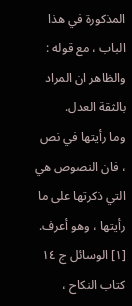المذكورة في هذا الباب ، مع قوله : والظاهر ان المراد بالثقة العدل.
وما رأيتها في نص ، فان النصوص هي التي ذكرتها على ما رأيتها ، وهو أعرف.
[١] الوسائل ج ١٤ كتاب النكاح ،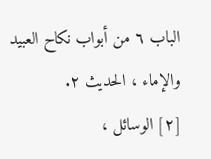الباب ٦ من أبواب نكاح العبيد والإماء ، الحديث ٢.
[٢] الوسائل ،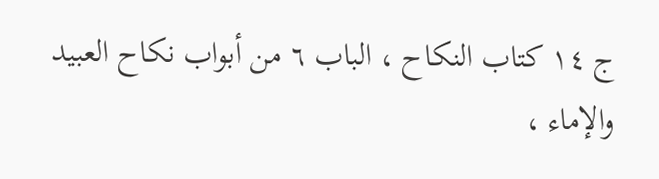ج ١٤ كتاب النكاح ، الباب ٦ من أبواب نكاح العبيد والإماء ،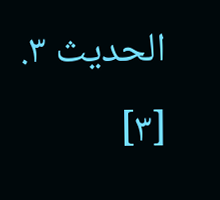الحديث ٣.
[٣]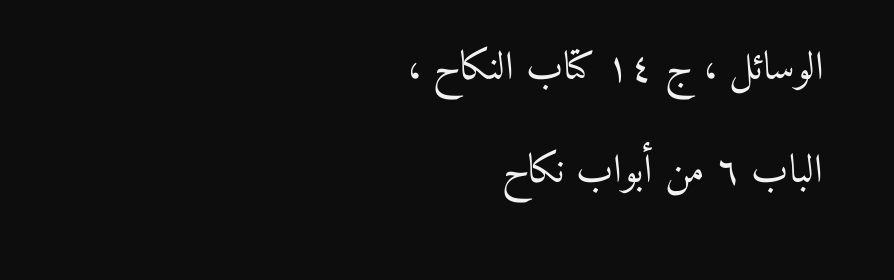الوسائل ، ج ١٤ كتاب النكاح ، الباب ٦ من أبواب نكاح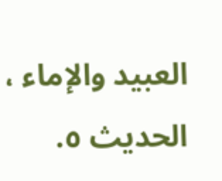العبيد والإماء ، الحديث ٥.